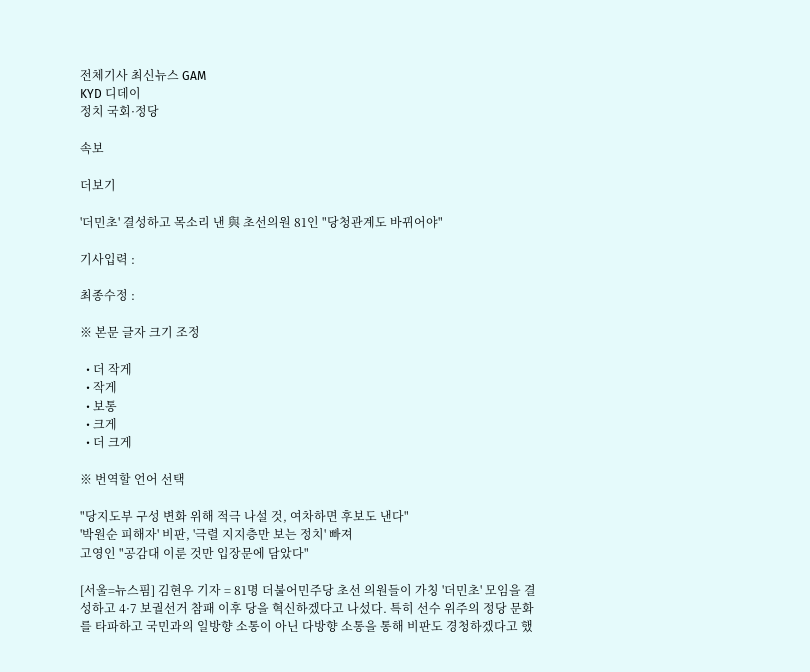전체기사 최신뉴스 GAM
KYD 디데이
정치 국회·정당

속보

더보기

'더민초' 결성하고 목소리 낸 與 초선의원 81인 "당청관계도 바뀌어야"

기사입력 :

최종수정 :

※ 본문 글자 크기 조정

  • 더 작게
  • 작게
  • 보통
  • 크게
  • 더 크게

※ 번역할 언어 선택

"당지도부 구성 변화 위해 적극 나설 것, 여차하면 후보도 낸다"
'박원순 피해자' 비판, '극렬 지지층만 보는 정치' 빠져
고영인 "공감대 이룬 것만 입장문에 담았다"

[서울=뉴스핌] 김현우 기자 = 81명 더불어민주당 초선 의원들이 가칭 '더민초' 모임을 결성하고 4·7 보궐선거 참패 이후 당을 혁신하겠다고 나섰다. 특히 선수 위주의 정당 문화를 타파하고 국민과의 일방향 소통이 아닌 다방향 소통을 통해 비판도 경청하겠다고 했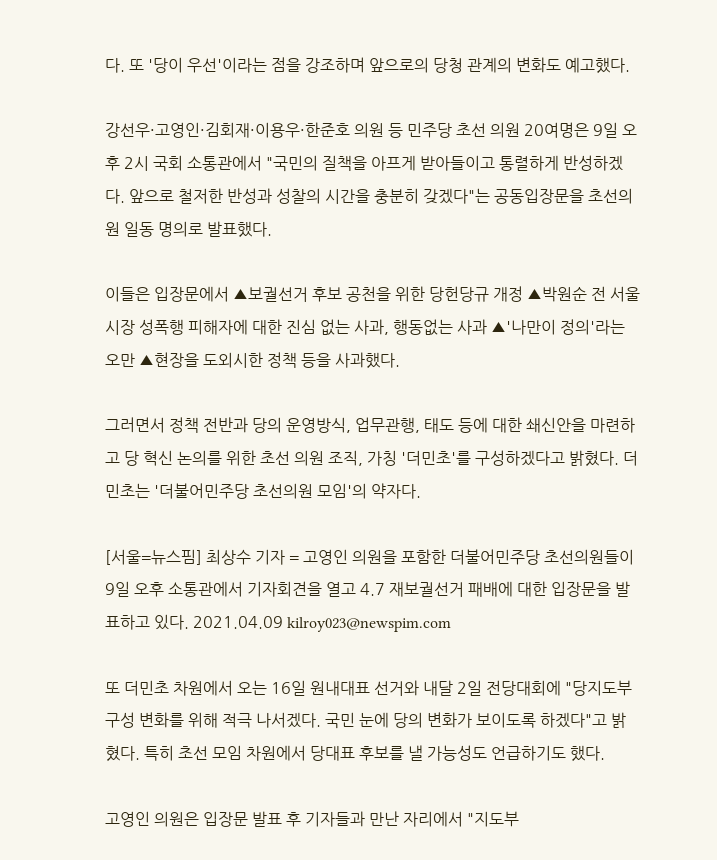다. 또 '당이 우선'이라는 점을 강조하며 앞으로의 당청 관계의 변화도 예고했다.

강선우·고영인·김회재·이용우·한준호 의원 등 민주당 초선 의원 20여명은 9일 오후 2시 국회 소통관에서 "국민의 질책을 아프게 받아들이고 통렬하게 반성하겠다. 앞으로 철저한 반성과 성찰의 시간을 충분히 갖겠다"는 공동입장문을 초선의원 일동 명의로 발표했다.

이들은 입장문에서 ▲보궐선거 후보 공천을 위한 당헌당규 개정 ▲박원순 전 서울시장 성폭행 피해자에 대한 진심 없는 사과, 행동없는 사과 ▲'나만이 정의'라는 오만 ▲현장을 도외시한 정책 등을 사과했다.

그러면서 정책 전반과 당의 운영방식, 업무관행, 태도 등에 대한 쇄신안을 마련하고 당 혁신 논의를 위한 초선 의원 조직, 가칭 '더민초'를 구성하겠다고 밝혔다. 더민초는 '더불어민주당 초선의원 모임'의 약자다.

[서울=뉴스핌] 최상수 기자 = 고영인 의원을 포함한 더불어민주당 초선의원들이 9일 오후 소통관에서 기자회견을 열고 4.7 재보궐선거 패배에 대한 입장문을 발표하고 있다. 2021.04.09 kilroy023@newspim.com

또 더민초 차원에서 오는 16일 원내대표 선거와 내달 2일 전당대회에 "당지도부 구성 변화를 위해 적극 나서겠다. 국민 눈에 당의 변화가 보이도록 하겠다"고 밝혔다. 특히 초선 모임 차원에서 당대표 후보를 낼 가능성도 언급하기도 했다.

고영인 의원은 입장문 발표 후 기자들과 만난 자리에서 "지도부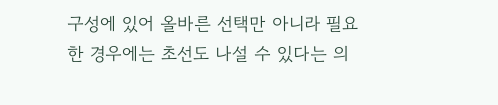구성에 있어 올바른 선택만 아니라 필요한 경우에는 초선도 나설 수 있다는 의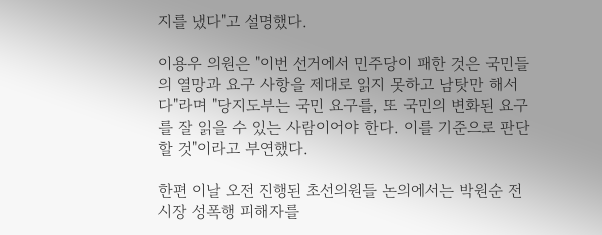지를 냈다"고 설명했다.

이용우 의원은 "이번 선거에서 민주당이 패한 것은 국민들의 열망과 요구 사항을 제대로 읽지 못하고 남탓만 해서다"라며 "당지도부는 국민 요구를, 또 국민의 변화된 요구를 잘 읽을 수 있는 사람이어야 한다. 이를 기준으로 판단할 것"이라고 부연했다.

한편 이날 오전 진행된 초선의원들 논의에서는 박원순 전 시장 성폭행 피해자를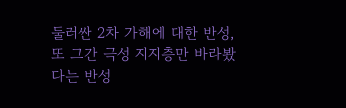둘러싼 2차 가해에 대한 반성, 또 그간 극성 지지층만 바라봤다는 반성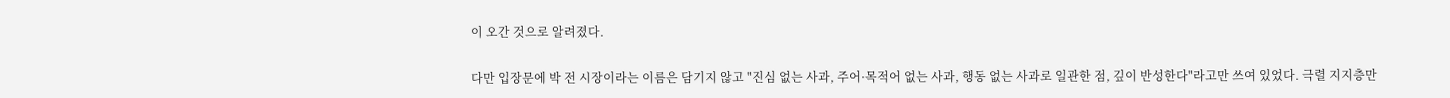이 오간 것으로 알려졌다.

다만 입장문에 박 전 시장이라는 이름은 담기지 않고 "진심 없는 사과, 주어·목적어 없는 사과, 행동 없는 사과로 일관한 점, 깊이 반성한다"라고만 쓰여 있었다. 극렬 지지층만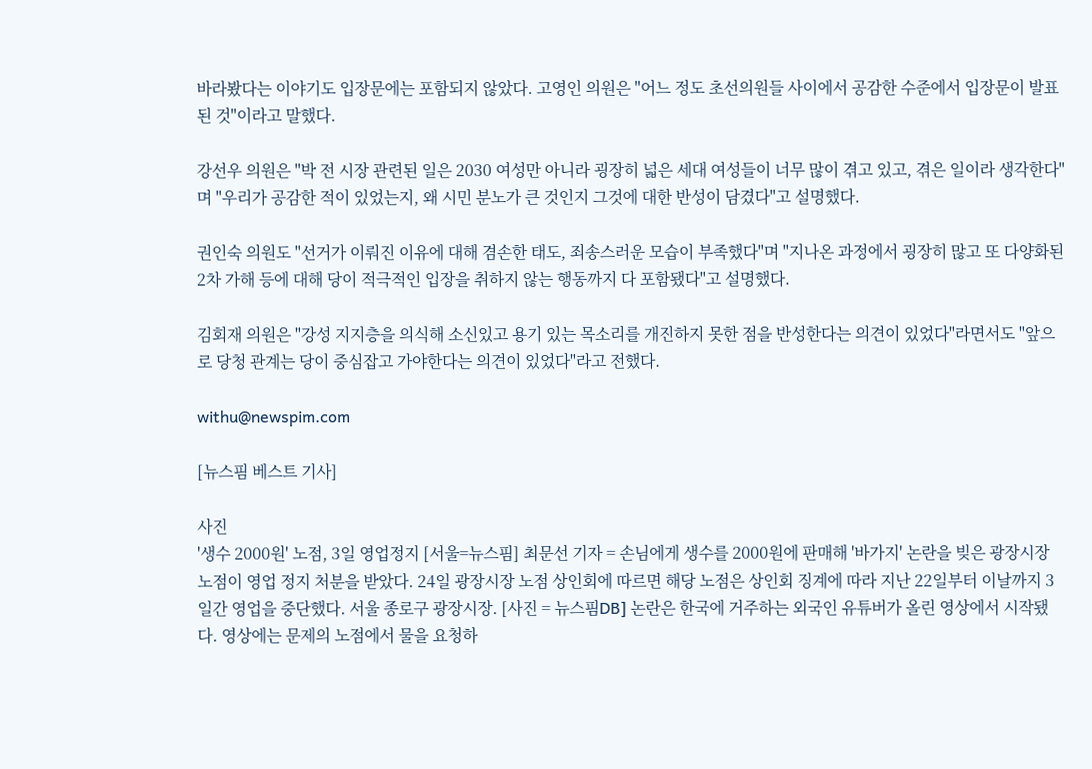바라봤다는 이야기도 입장문에는 포함되지 않았다. 고영인 의원은 "어느 정도 초선의원들 사이에서 공감한 수준에서 입장문이 발표된 것"이라고 말했다.

강선우 의원은 "박 전 시장 관련된 일은 2030 여성만 아니라 굉장히 넓은 세대 여성들이 너무 많이 겪고 있고, 겪은 일이라 생각한다"며 "우리가 공감한 적이 있었는지, 왜 시민 분노가 큰 것인지 그것에 대한 반성이 담겼다"고 설명했다.

권인숙 의원도 "선거가 이뤄진 이유에 대해 겸손한 태도, 죄송스러운 모습이 부족했다"며 "지나온 과정에서 굉장히 많고 또 다양화된 2차 가해 등에 대해 당이 적극적인 입장을 취하지 않는 행동까지 다 포함됐다"고 설명했다.

김회재 의원은 "강성 지지층을 의식해 소신있고 용기 있는 목소리를 개진하지 못한 점을 반성한다는 의견이 있었다"라면서도 "앞으로 당청 관계는 당이 중심잡고 가야한다는 의견이 있었다"라고 전했다.

withu@newspim.com

[뉴스핌 베스트 기사]

사진
'생수 2000원' 노점, 3일 영업정지 [서울=뉴스핌] 최문선 기자 = 손님에게 생수를 2000원에 판매해 '바가지' 논란을 빚은 광장시장 노점이 영업 정지 처분을 받았다. 24일 광장시장 노점 상인회에 따르면 해당 노점은 상인회 징계에 따라 지난 22일부터 이날까지 3일간 영업을 중단했다. 서울 종로구 광장시장. [사진 = 뉴스핌DB] 논란은 한국에 거주하는 외국인 유튜버가 올린 영상에서 시작됐다. 영상에는 문제의 노점에서 물을 요청하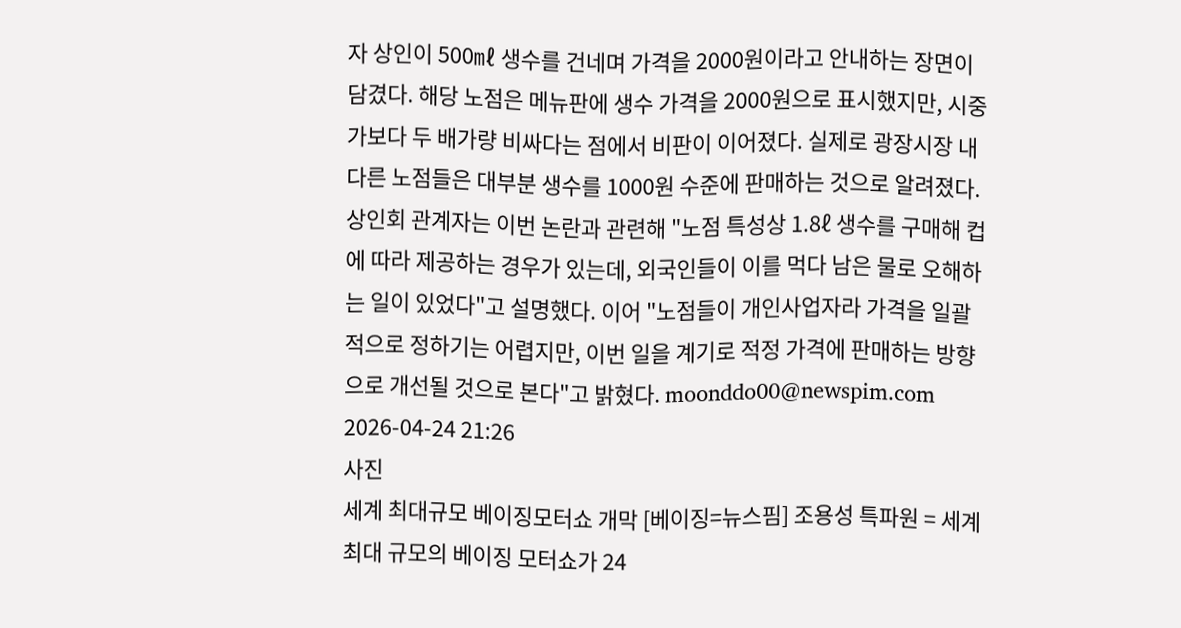자 상인이 500㎖ 생수를 건네며 가격을 2000원이라고 안내하는 장면이 담겼다. 해당 노점은 메뉴판에 생수 가격을 2000원으로 표시했지만, 시중가보다 두 배가량 비싸다는 점에서 비판이 이어졌다. 실제로 광장시장 내 다른 노점들은 대부분 생수를 1000원 수준에 판매하는 것으로 알려졌다. 상인회 관계자는 이번 논란과 관련해 "노점 특성상 1.8ℓ 생수를 구매해 컵에 따라 제공하는 경우가 있는데, 외국인들이 이를 먹다 남은 물로 오해하는 일이 있었다"고 설명했다. 이어 "노점들이 개인사업자라 가격을 일괄적으로 정하기는 어렵지만, 이번 일을 계기로 적정 가격에 판매하는 방향으로 개선될 것으로 본다"고 밝혔다. moonddo00@newspim.com 2026-04-24 21:26
사진
세계 최대규모 베이징모터쇼 개막 [베이징=뉴스핌] 조용성 특파원 = 세계 최대 규모의 베이징 모터쇼가 24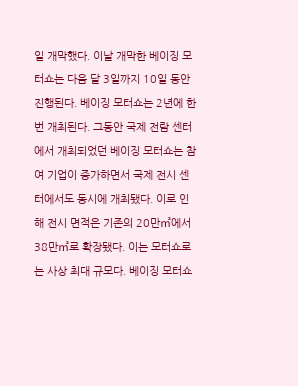일 개막했다. 이날 개막한 베이징 모터쇼는 다음 달 3일까지 10일 동안 진행된다. 베이징 모터쇼는 2년에 한 번 개최된다. 그동안 국제 전람 센터에서 개최되었던 베이징 모터쇼는 참여 기업이 증가하면서 국제 전시 센터에서도 동시에 개최됐다. 이로 인해 전시 면적은 기존의 20만㎡에서 38만㎡로 확장됐다. 이는 모터쇼로는 사상 최대 규모다. 베이징 모터쇼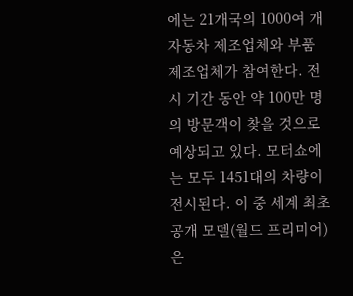에는 21개국의 1000여 개 자동차 제조업체와 부품 제조업체가 참여한다. 전시 기간 동안 약 100만 명의 방문객이 찾을 것으로 예상되고 있다. 모터쇼에는 모두 1451대의 차량이 전시된다. 이 중 세계 최초 공개 모델(월드 프리미어)은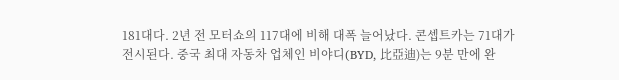181대다. 2년 전 모터쇼의 117대에 비해 대폭 늘어났다. 콘셉트카는 71대가 전시된다. 중국 최대 자동차 업체인 비야디(BYD, 比亞迪)는 9분 만에 완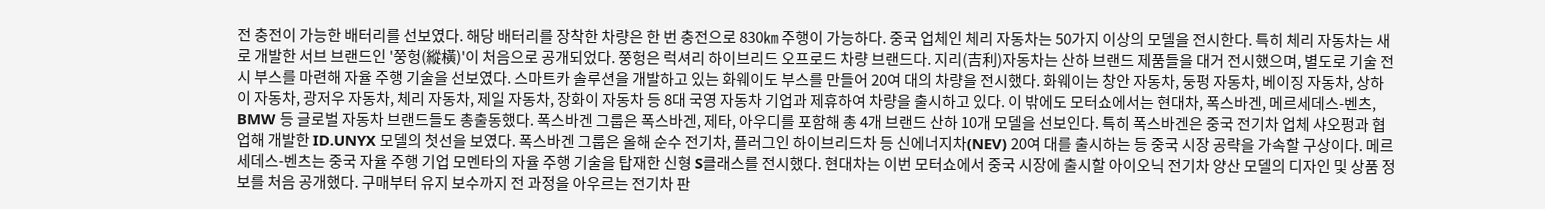전 충전이 가능한 배터리를 선보였다. 해당 배터리를 장착한 차량은 한 번 충전으로 830㎞ 주행이 가능하다. 중국 업체인 체리 자동차는 50가지 이상의 모델을 전시한다. 특히 체리 자동차는 새로 개발한 서브 브랜드인 '쭝헝(縱橫)'이 처음으로 공개되었다. 쭝헝은 럭셔리 하이브리드 오프로드 차량 브랜드다. 지리(吉利)자동차는 산하 브랜드 제품들을 대거 전시했으며, 별도로 기술 전시 부스를 마련해 자율 주행 기술을 선보였다. 스마트카 솔루션을 개발하고 있는 화웨이도 부스를 만들어 20여 대의 차량을 전시했다. 화웨이는 창안 자동차, 둥펑 자동차, 베이징 자동차, 상하이 자동차, 광저우 자동차, 체리 자동차, 제일 자동차, 장화이 자동차 등 8대 국영 자동차 기업과 제휴하여 차량을 출시하고 있다. 이 밖에도 모터쇼에서는 현대차, 폭스바겐, 메르세데스-벤츠, BMW 등 글로벌 자동차 브랜드들도 총출동했다. 폭스바겐 그룹은 폭스바겐, 제타, 아우디를 포함해 총 4개 브랜드 산하 10개 모델을 선보인다. 특히 폭스바겐은 중국 전기차 업체 샤오펑과 협업해 개발한 ID.UNYX 모델의 첫선을 보였다. 폭스바겐 그룹은 올해 순수 전기차, 플러그인 하이브리드차 등 신에너지차(NEV) 20여 대를 출시하는 등 중국 시장 공략을 가속할 구상이다. 메르세데스-벤츠는 중국 자율 주행 기업 모멘타의 자율 주행 기술을 탑재한 신형 S클래스를 전시했다. 현대차는 이번 모터쇼에서 중국 시장에 출시할 아이오닉 전기차 양산 모델의 디자인 및 상품 정보를 처음 공개했다. 구매부터 유지 보수까지 전 과정을 아우르는 전기차 판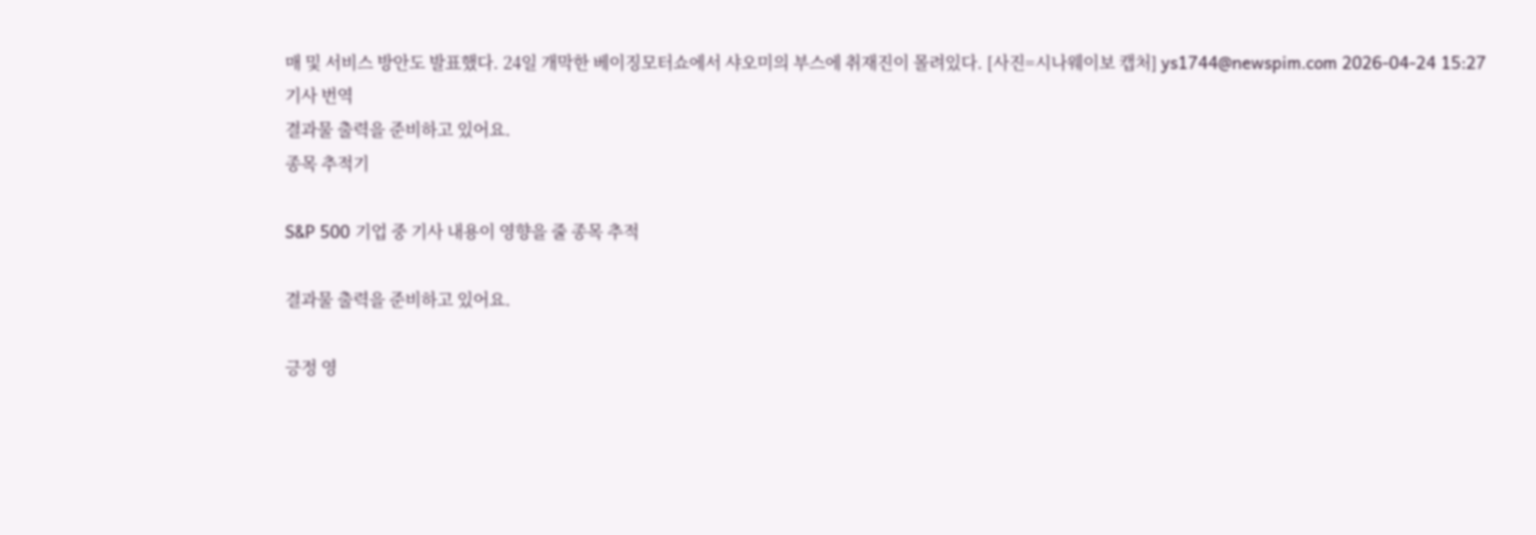매 및 서비스 방안도 발표했다. 24일 개막한 베이징모터쇼에서 샤오미의 부스에 취재진이 몰려있다. [사진=시나웨이보 캡처] ys1744@newspim.com 2026-04-24 15:27
기사 번역
결과물 출력을 준비하고 있어요.
종목 추적기

S&P 500 기업 중 기사 내용이 영향을 줄 종목 추적

결과물 출력을 준비하고 있어요.

긍정 영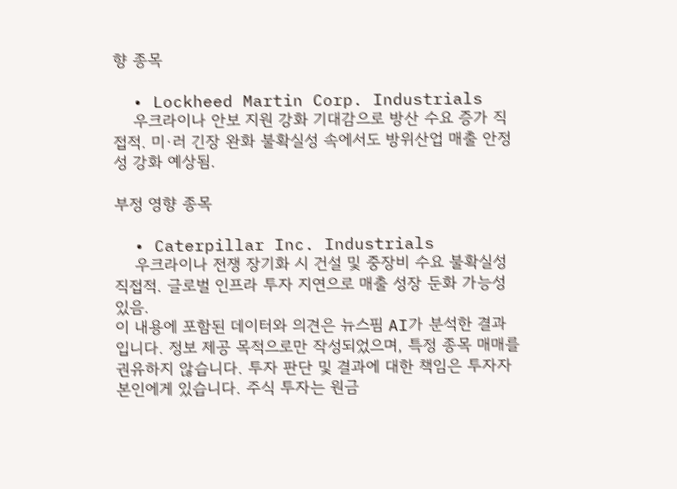향 종목

  • Lockheed Martin Corp. Industrials
    우크라이나 안보 지원 강화 기대감으로 방산 수요 증가 직접적. 미·러 긴장 완화 불확실성 속에서도 방위산업 매출 안정성 강화 예상됨.

부정 영향 종목

  • Caterpillar Inc. Industrials
    우크라이나 전쟁 장기화 시 건설 및 중장비 수요 불확실성 직접적. 글로벌 인프라 투자 지연으로 매출 성장 둔화 가능성 있음.
이 내용에 포함된 데이터와 의견은 뉴스핌 AI가 분석한 결과입니다. 정보 제공 목적으로만 작성되었으며, 특정 종목 매매를 권유하지 않습니다. 투자 판단 및 결과에 대한 책임은 투자자 본인에게 있습니다. 주식 투자는 원금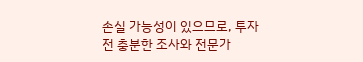손실 가능성이 있으므로, 투자 전 충분한 조사와 전문가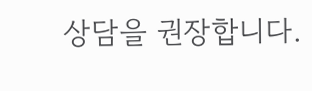상담을 권장합니다.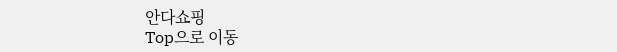안다쇼핑
Top으로 이동